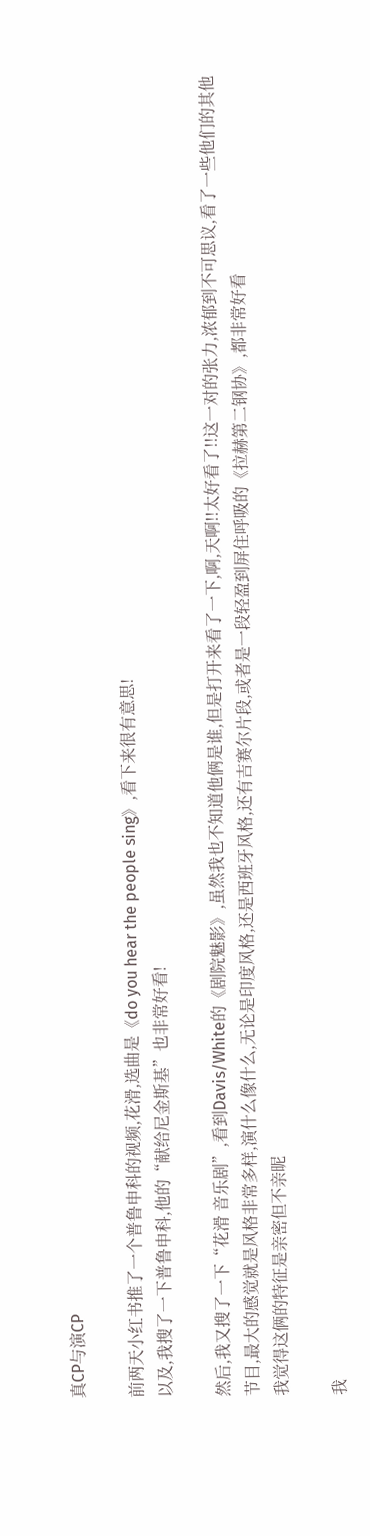真CP与演CP

前两天小红书推了一个普鲁申科的视频,花滑,选曲是《do you hear the people sing》,看下来很有意思!
以及,我搜了一下普鲁申科,他的“献给尼金斯基”也非常好看!

然后,我又搜了一下“花滑 音乐剧”,看到Davis/White的《剧院魅影》,虽然我也不知道他俩是谁,但是打开来看了一下,啊,天啊!!太好看了!!这一对的张力,浓郁到不可思议,看了一些他们的其他节目,最大的感觉就是风格非常多样,演什么像什么,无论是印度风格,还是西班牙风格,还有吉赛尔片段,或者是一段轻盈到屏住呼吸的《拉赫第二钢协》,都非常好看
我觉得这俩的特征是亲密但不亲昵

我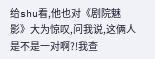给shu看,他也对《剧院魅影》大为惊叹,问我说,这俩人是不是一对啊?!我查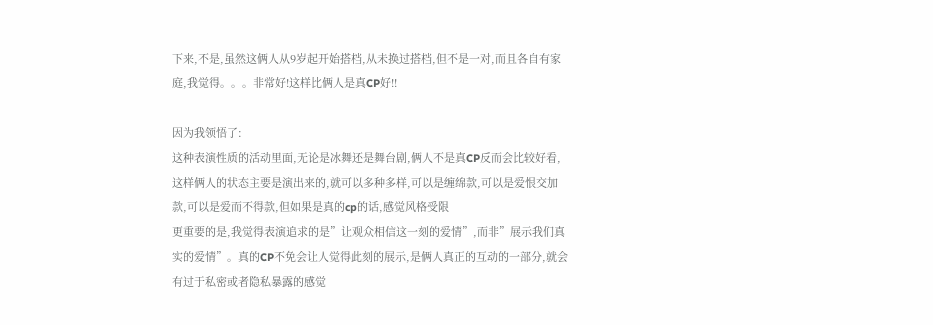下来,不是,虽然这俩人从9岁起开始搭档,从未换过搭档,但不是一对,而且各自有家庭,我觉得。。。非常好!这样比俩人是真CP好!!

因为我领悟了:
这种表演性质的活动里面,无论是冰舞还是舞台剧,俩人不是真CP反而会比较好看,这样俩人的状态主要是演出来的,就可以多种多样,可以是缠绵款,可以是爱恨交加款,可以是爱而不得款,但如果是真的cp的话,感觉风格受限
更重要的是,我觉得表演追求的是”让观众相信这一刻的爱情”,而非”展示我们真实的爱情”。真的CP不免会让人觉得此刻的展示,是俩人真正的互动的一部分,就会有过于私密或者隐私暴露的感觉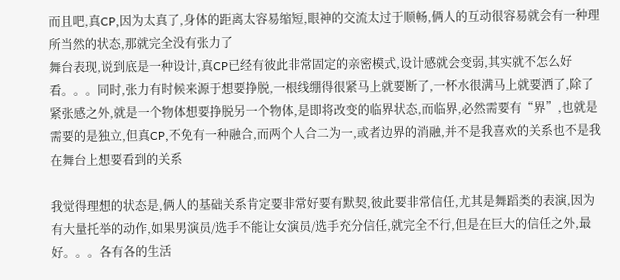而且吧,真CP,因为太真了,身体的距离太容易缩短,眼神的交流太过于顺畅,俩人的互动很容易就会有一种理所当然的状态,那就完全没有张力了
舞台表现,说到底是一种设计,真CP已经有彼此非常固定的亲密模式,设计感就会变弱,其实就不怎么好看。。。同时,张力有时候来源于想要挣脱,一根线绷得很紧马上就要断了,一杯水很满马上就要洒了,除了紧张感之外,就是一个物体想要挣脱另一个物体,是即将改变的临界状态,而临界,必然需要有“界”,也就是需要的是独立,但真CP,不免有一种融合,而两个人合二为一,或者边界的消融,并不是我喜欢的关系也不是我在舞台上想要看到的关系

我觉得理想的状态是,俩人的基础关系肯定要非常好要有默契,彼此要非常信任,尤其是舞蹈类的表演,因为有大量托举的动作,如果男演员/选手不能让女演员/选手充分信任,就完全不行,但是在巨大的信任之外,最好。。。各有各的生活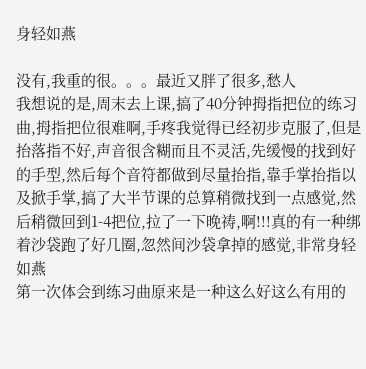身轻如燕

没有,我重的很。。。最近又胖了很多,愁人
我想说的是,周末去上课,搞了40分钟拇指把位的练习曲,拇指把位很难啊,手疼我觉得已经初步克服了,但是抬落指不好,声音很含糊而且不灵活,先缓慢的找到好的手型,然后每个音符都做到尽量抬指,靠手掌抬指以及掀手掌,搞了大半节课的总算稍微找到一点感觉,然后稍微回到1-4把位,拉了一下晚祷,啊!!!真的有一种绑着沙袋跑了好几圈,忽然间沙袋拿掉的感觉,非常身轻如燕
第一次体会到练习曲原来是一种这么好这么有用的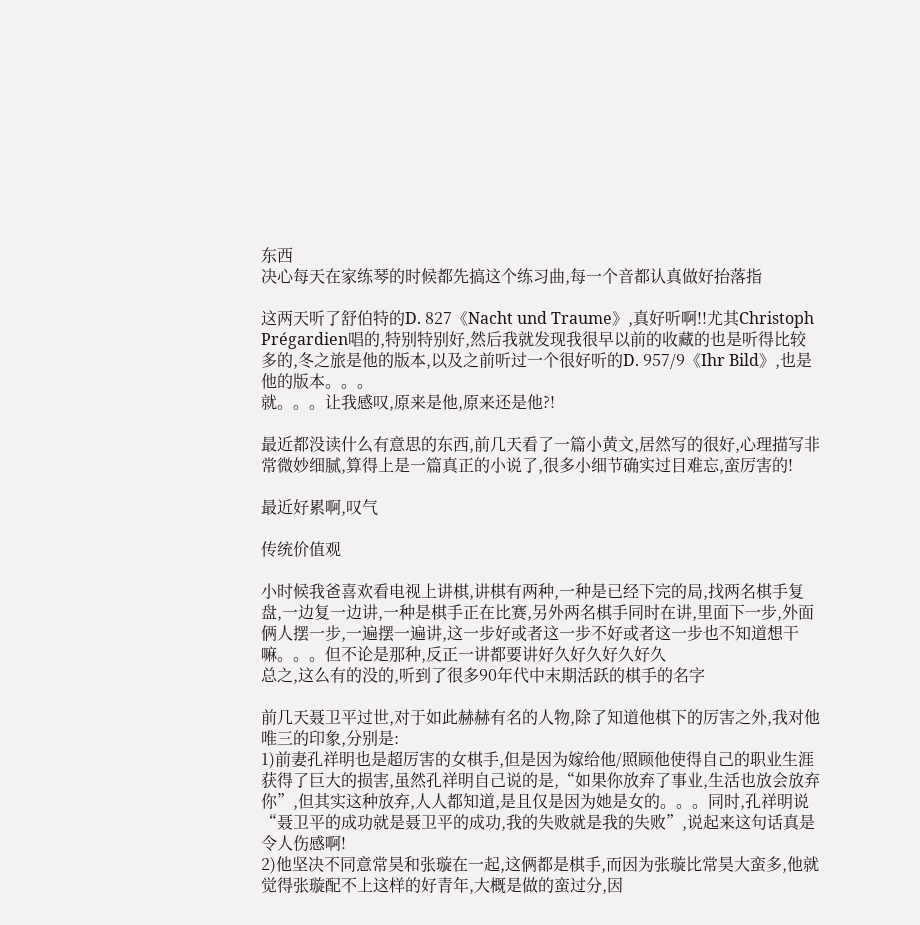东西
决心每天在家练琴的时候都先搞这个练习曲,每一个音都认真做好抬落指

这两天听了舒伯特的D. 827《Nacht und Traume》,真好听啊!!尤其Christoph Prégardien唱的,特别特别好,然后我就发现我很早以前的收藏的也是听得比较多的,冬之旅是他的版本,以及之前听过一个很好听的D. 957/9《Ihr Bild》,也是他的版本。。。
就。。。让我感叹,原来是他,原来还是他?!

最近都没读什么有意思的东西,前几天看了一篇小黄文,居然写的很好,心理描写非常微妙细腻,算得上是一篇真正的小说了,很多小细节确实过目难忘,蛮厉害的!

最近好累啊,叹气

传统价值观

小时候我爸喜欢看电视上讲棋,讲棋有两种,一种是已经下完的局,找两名棋手复盘,一边复一边讲,一种是棋手正在比赛,另外两名棋手同时在讲,里面下一步,外面俩人摆一步,一遍摆一遍讲,这一步好或者这一步不好或者这一步也不知道想干嘛。。。但不论是那种,反正一讲都要讲好久好久好久好久
总之,这么有的没的,听到了很多90年代中末期活跃的棋手的名字

前几天聂卫平过世,对于如此赫赫有名的人物,除了知道他棋下的厉害之外,我对他唯三的印象,分别是:
1)前妻孔祥明也是超厉害的女棋手,但是因为嫁给他/照顾他使得自己的职业生涯获得了巨大的损害,虽然孔祥明自己说的是,“如果你放弃了事业,生活也放会放弃你”,但其实这种放弃,人人都知道,是且仅是因为她是女的。。。同时,孔祥明说“聂卫平的成功就是聂卫平的成功,我的失败就是我的失败”,说起来这句话真是令人伤感啊!
2)他坚决不同意常昊和张璇在一起,这俩都是棋手,而因为张璇比常昊大蛮多,他就觉得张璇配不上这样的好青年,大概是做的蛮过分,因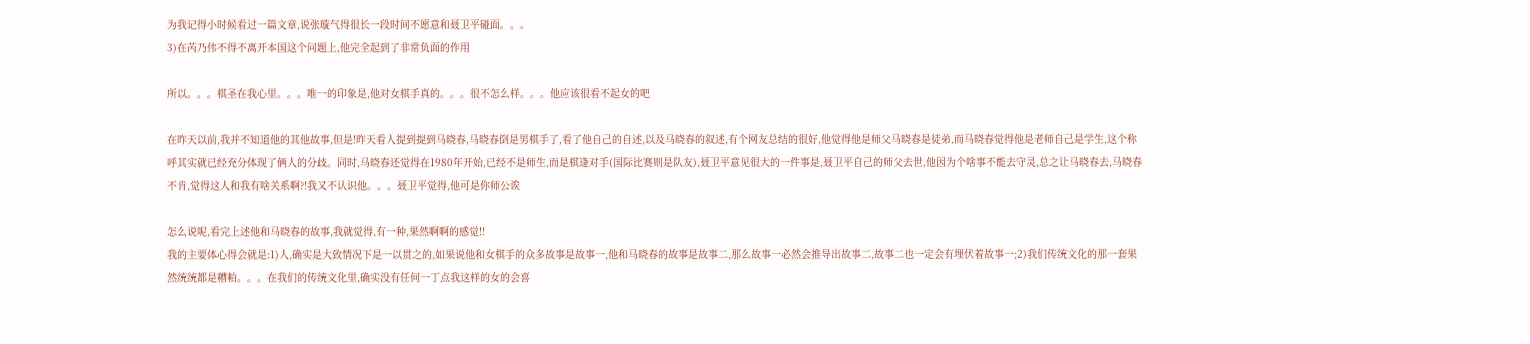为我记得小时候看过一篇文章,说张璇气得很长一段时间不愿意和聂卫平碰面。。。
3)在芮乃伟不得不离开本国这个问题上,他完全起到了非常负面的作用

所以。。。棋圣在我心里。。。唯一的印象是,他对女棋手真的。。。很不怎么样。。。他应该很看不起女的吧

在昨天以前,我并不知道他的其他故事,但是!昨天看人提到提到马晓春,马晓春倒是男棋手了,看了他自己的自述,以及马晓春的叙述,有个网友总结的很好,他觉得他是师父马晓春是徒弟,而马晓春觉得他是老师自己是学生,这个称呼其实就已经充分体现了俩人的分歧。同时,马晓春还觉得在1980年开始,已经不是师生,而是棋逢对手(国际比赛则是队友),聂卫平意见很大的一件事是,聂卫平自己的师父去世,他因为个啥事不能去守灵,总之让马晓春去,马晓春不肯,觉得这人和我有啥关系啊?!我又不认识他。。。聂卫平觉得,他可是你师公诶

怎么说呢,看完上述他和马晓春的故事,我就觉得,有一种,果然啊啊的感觉!!
我的主要体心得会就是:1)人,确实是大致情况下是一以贯之的,如果说他和女棋手的众多故事是故事一,他和马晓春的故事是故事二,那么故事一必然会推导出故事二,故事二也一定会有埋伏着故事一;2)我们传统文化的那一套果然统统都是糟粕。。。在我们的传统文化里,确实没有任何一丁点我这样的女的会喜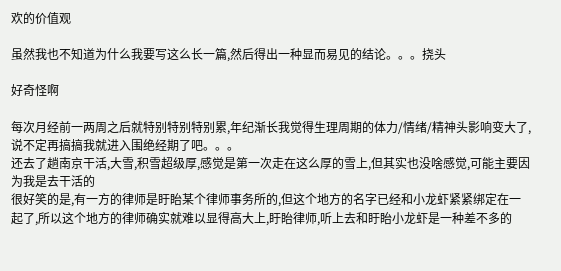欢的价值观

虽然我也不知道为什么我要写这么长一篇,然后得出一种显而易见的结论。。。挠头

好奇怪啊

每次月经前一两周之后就特别特别特别累,年纪渐长我觉得生理周期的体力/情绪/精神头影响变大了,说不定再搞搞我就进入围绝经期了吧。。。
还去了趟南京干活,大雪,积雪超级厚,感觉是第一次走在这么厚的雪上,但其实也没啥感觉,可能主要因为我是去干活的
很好笑的是,有一方的律师是盱眙某个律师事务所的,但这个地方的名字已经和小龙虾紧紧绑定在一起了,所以这个地方的律师确实就难以显得高大上,盱眙律师,听上去和盱眙小龙虾是一种差不多的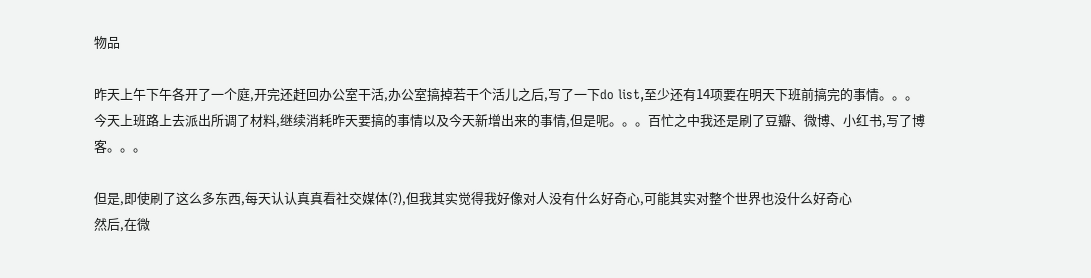物品

昨天上午下午各开了一个庭,开完还赶回办公室干活,办公室搞掉若干个活儿之后,写了一下do list,至少还有14项要在明天下班前搞完的事情。。。
今天上班路上去派出所调了材料,继续消耗昨天要搞的事情以及今天新增出来的事情,但是呢。。。百忙之中我还是刷了豆瓣、微博、小红书,写了博客。。。

但是,即使刷了这么多东西,每天认认真真看社交媒体(?),但我其实觉得我好像对人没有什么好奇心,可能其实对整个世界也没什么好奇心
然后,在微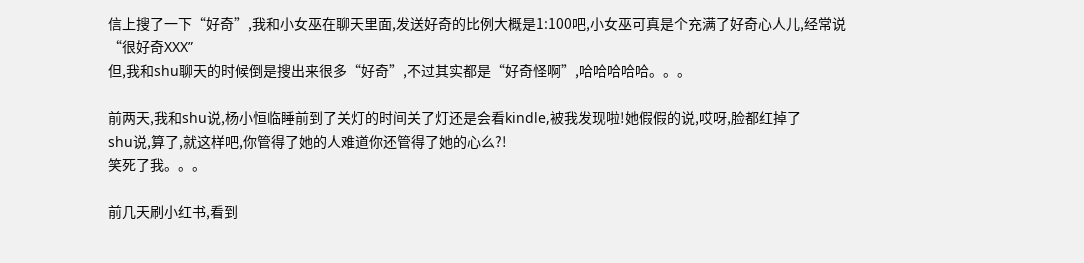信上搜了一下“好奇”,我和小女巫在聊天里面,发送好奇的比例大概是1:100吧,小女巫可真是个充满了好奇心人儿,经常说“很好奇XXX”
但,我和shu聊天的时候倒是搜出来很多“好奇”,不过其实都是“好奇怪啊”,哈哈哈哈哈。。。

前两天,我和shu说,杨小恒临睡前到了关灯的时间关了灯还是会看kindle,被我发现啦!她假假的说,哎呀,脸都红掉了
shu说,算了,就这样吧,你管得了她的人难道你还管得了她的心么?!
笑死了我。。。

前几天刷小红书,看到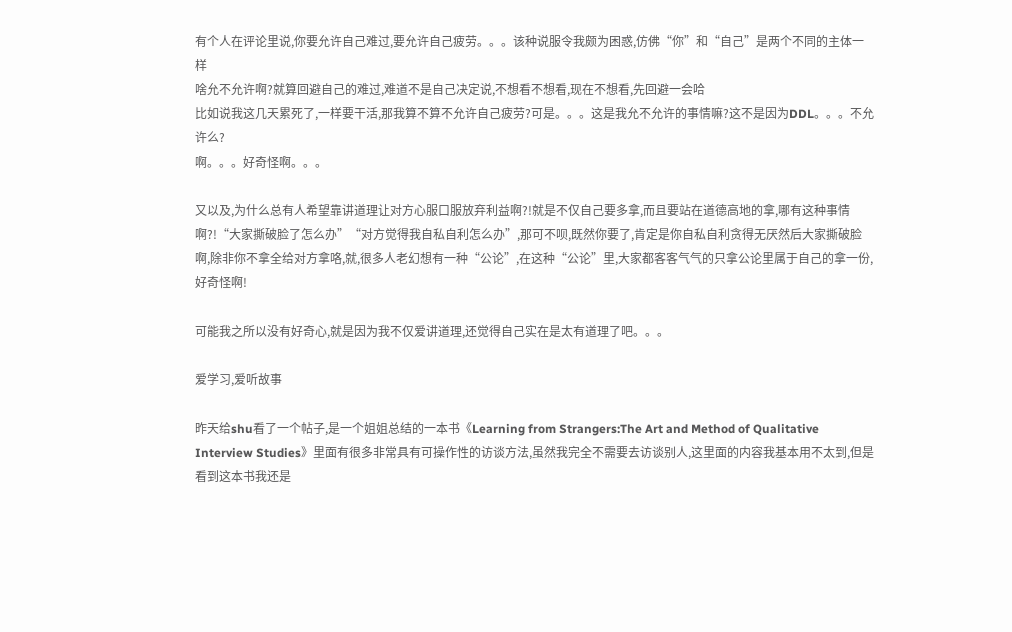有个人在评论里说,你要允许自己难过,要允许自己疲劳。。。该种说服令我颇为困惑,仿佛“你”和“自己”是两个不同的主体一样
啥允不允许啊?就算回避自己的难过,难道不是自己决定说,不想看不想看,现在不想看,先回避一会哈
比如说我这几天累死了,一样要干活,那我算不算不允许自己疲劳?可是。。。这是我允不允许的事情嘛?这不是因为DDL。。。不允许么?
啊。。。好奇怪啊。。。

又以及,为什么总有人希望靠讲道理让对方心服口服放弃利益啊?!就是不仅自己要多拿,而且要站在道德高地的拿,哪有这种事情啊?!“大家撕破脸了怎么办”“对方觉得我自私自利怎么办”,那可不呗,既然你要了,肯定是你自私自利贪得无厌然后大家撕破脸啊,除非你不拿全给对方拿咯,就,很多人老幻想有一种“公论”,在这种“公论”里,大家都客客气气的只拿公论里属于自己的拿一份,好奇怪啊!

可能我之所以没有好奇心,就是因为我不仅爱讲道理,还觉得自己实在是太有道理了吧。。。

爱学习,爱听故事

昨天给shu看了一个帖子,是一个姐姐总结的一本书《Learning from Strangers:The Art and Method of Qualitative Interview Studies》里面有很多非常具有可操作性的访谈方法,虽然我完全不需要去访谈别人,这里面的内容我基本用不太到,但是看到这本书我还是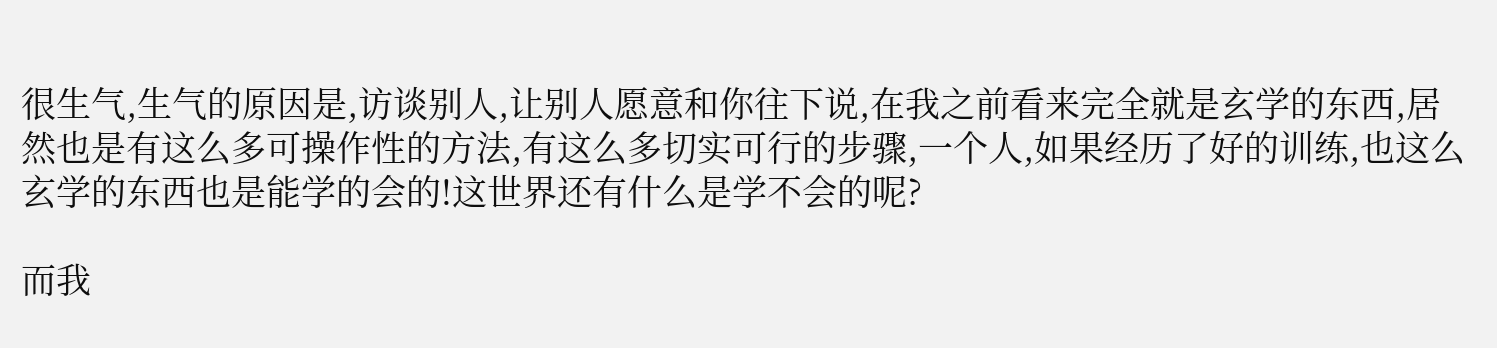很生气,生气的原因是,访谈别人,让别人愿意和你往下说,在我之前看来完全就是玄学的东西,居然也是有这么多可操作性的方法,有这么多切实可行的步骤,一个人,如果经历了好的训练,也这么玄学的东西也是能学的会的!这世界还有什么是学不会的呢?

而我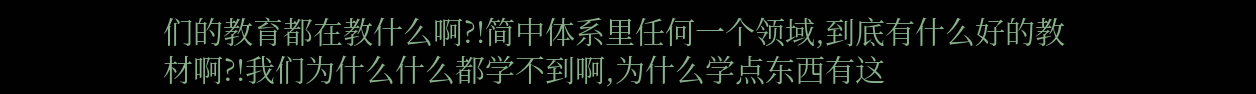们的教育都在教什么啊?!简中体系里任何一个领域,到底有什么好的教材啊?!我们为什么什么都学不到啊,为什么学点东西有这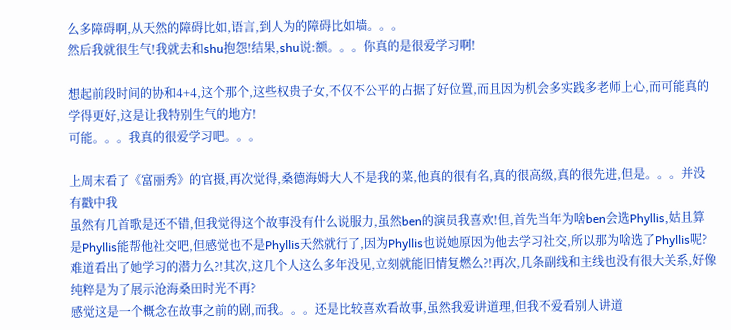么多障碍啊,从天然的障碍比如,语言,到人为的障碍比如墙。。。
然后我就很生气!我就去和shu抱怨!结果,shu说:额。。。你真的是很爱学习啊!

想起前段时间的协和4+4,这个那个,这些权贵子女,不仅不公平的占据了好位置,而且因为机会多实践多老师上心,而可能真的学得更好,这是让我特别生气的地方!
可能。。。我真的很爱学习吧。。。

上周末看了《富丽秀》的官摄,再次觉得,桑德海姆大人不是我的菜,他真的很有名,真的很高级,真的很先进,但是。。。并没有戳中我
虽然有几首歌是还不错,但我觉得这个故事没有什么说服力,虽然ben的演员我喜欢!但,首先当年为啥ben会选Phyllis,姑且算是Phyllis能帮他社交吧,但感觉也不是Phyllis天然就行了,因为Phyllis也说她原因为他去学习社交,所以那为啥选了Phyllis呢?难道看出了她学习的潜力么?!其次,这几个人这么多年没见,立刻就能旧情复燃么?!再次,几条副线和主线也没有很大关系,好像纯粹是为了展示沧海桑田时光不再?
感觉这是一个概念在故事之前的剧,而我。。。还是比较喜欢看故事,虽然我爱讲道理,但我不爱看别人讲道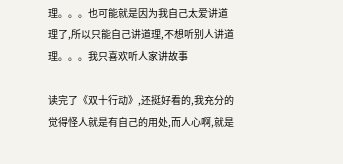理。。。也可能就是因为我自己太爱讲道理了,所以只能自己讲道理,不想听别人讲道理。。。我只喜欢听人家讲故事

读完了《双十行动》,还挺好看的,我充分的觉得怪人就是有自己的用处,而人心啊,就是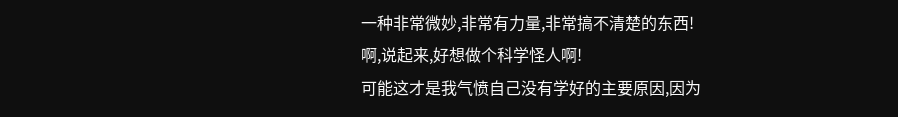一种非常微妙,非常有力量,非常搞不清楚的东西!
啊,说起来,好想做个科学怪人啊!
可能这才是我气愤自己没有学好的主要原因,因为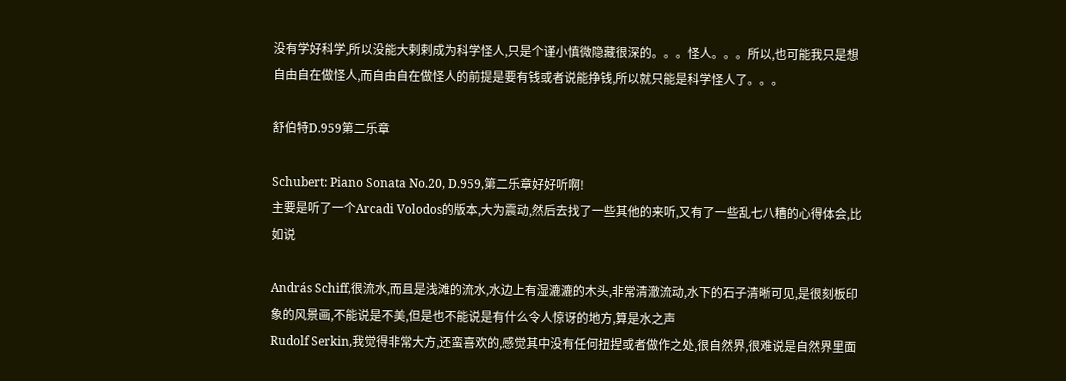没有学好科学,所以没能大剌剌成为科学怪人,只是个谨小慎微隐藏很深的。。。怪人。。。所以,也可能我只是想自由自在做怪人,而自由自在做怪人的前提是要有钱或者说能挣钱,所以就只能是科学怪人了。。。

舒伯特D.959第二乐章

Schubert: Piano Sonata No.20, D.959,第二乐章好好听啊!
主要是听了一个Arcadi Volodos的版本,大为震动,然后去找了一些其他的来听,又有了一些乱七八糟的心得体会,比如说

András Schiff,很流水,而且是浅滩的流水,水边上有湿漉漉的木头,非常清澈流动,水下的石子清晰可见,是很刻板印象的风景画,不能说是不美,但是也不能说是有什么令人惊讶的地方,算是水之声
Rudolf Serkin,我觉得非常大方,还蛮喜欢的,感觉其中没有任何扭捏或者做作之处,很自然界,很难说是自然界里面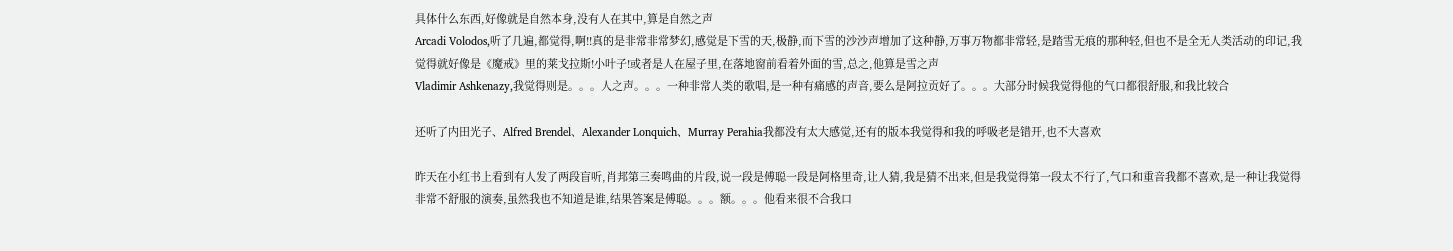具体什么东西,好像就是自然本身,没有人在其中,算是自然之声
Arcadi Volodos,听了几遍,都觉得,啊!!真的是非常非常梦幻,感觉是下雪的天,极静,而下雪的沙沙声增加了这种静,万事万物都非常轻,是踏雪无痕的那种轻,但也不是全无人类活动的印记,我觉得就好像是《魔戒》里的莱戈拉斯!小叶子!或者是人在屋子里,在落地窗前看着外面的雪,总之,他算是雪之声
Vladimir Ashkenazy,我觉得则是。。。人之声。。。一种非常人类的歌唱,是一种有痛感的声音,要么是阿拉贡好了。。。大部分时候我觉得他的气口都很舒服,和我比较合

还听了内田光子、Alfred Brendel、Alexander Lonquich、Murray Perahia我都没有太大感觉,还有的版本我觉得和我的呼吸老是错开,也不大喜欢

昨天在小红书上看到有人发了两段盲听,肖邦第三奏鸣曲的片段,说一段是傅聪一段是阿格里奇,让人猜,我是猜不出来,但是我觉得第一段太不行了,气口和重音我都不喜欢,是一种让我觉得非常不舒服的演奏,虽然我也不知道是谁,结果答案是傅聪。。。额。。。他看来很不合我口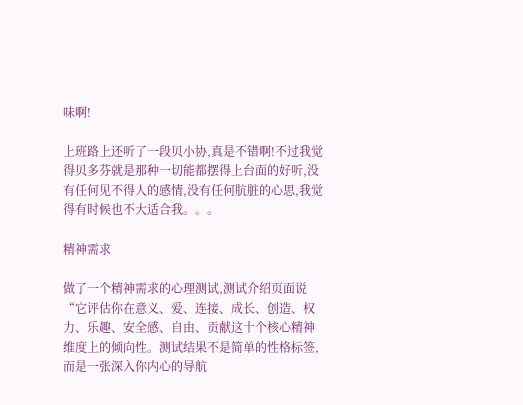味啊!

上班路上还听了一段贝小协,真是不错啊!不过我觉得贝多芬就是那种一切能都摆得上台面的好听,没有任何见不得人的感情,没有任何肮脏的心思,我觉得有时候也不大适合我。。。

精神需求

做了一个精神需求的心理测试,测试介绍页面说“它评估你在意义、爱、连接、成长、创造、权力、乐趣、安全感、自由、贡献这十个核心精神维度上的倾向性。测试结果不是简单的性格标签,而是一张深入你内心的导航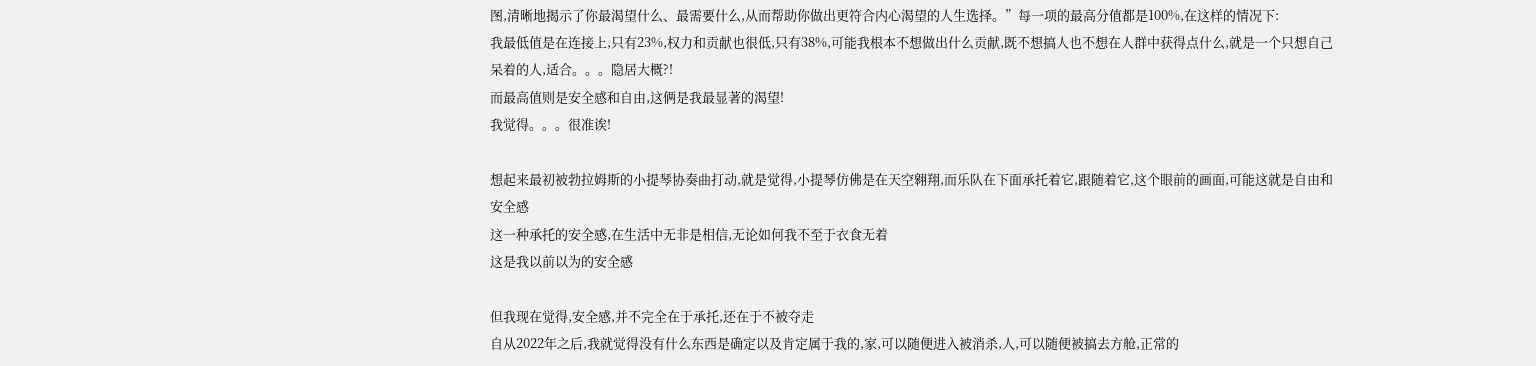图,清晰地揭示了你最渴望什么、最需要什么,从而帮助你做出更符合内心渴望的人生选择。”每一项的最高分值都是100%,在这样的情况下:
我最低值是在连接上,只有23%,权力和贡献也很低,只有38%,可能我根本不想做出什么贡献,既不想搞人也不想在人群中获得点什么,就是一个只想自己呆着的人,适合。。。隐居大概?!
而最高值则是安全感和自由,这俩是我最显著的渴望!
我觉得。。。很准诶!

想起来最初被勃拉姆斯的小提琴协奏曲打动,就是觉得,小提琴仿佛是在天空翱翔,而乐队在下面承托着它,跟随着它,这个眼前的画面,可能这就是自由和安全感
这一种承托的安全感,在生活中无非是相信,无论如何我不至于衣食无着
这是我以前以为的安全感

但我现在觉得,安全感,并不完全在于承托,还在于不被夺走
自从2022年之后,我就觉得没有什么东西是确定以及肯定属于我的,家,可以随便进入被消杀,人,可以随便被搞去方舱,正常的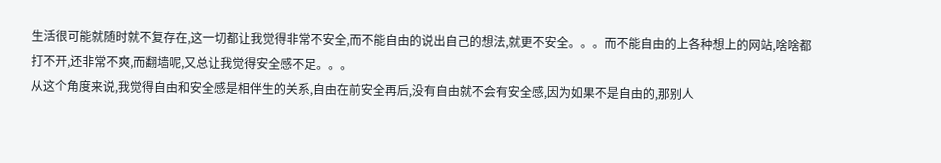生活很可能就随时就不复存在,这一切都让我觉得非常不安全,而不能自由的说出自己的想法,就更不安全。。。而不能自由的上各种想上的网站,啥啥都打不开,还非常不爽,而翻墙呢,又总让我觉得安全感不足。。。
从这个角度来说,我觉得自由和安全感是相伴生的关系,自由在前安全再后,没有自由就不会有安全感,因为如果不是自由的,那别人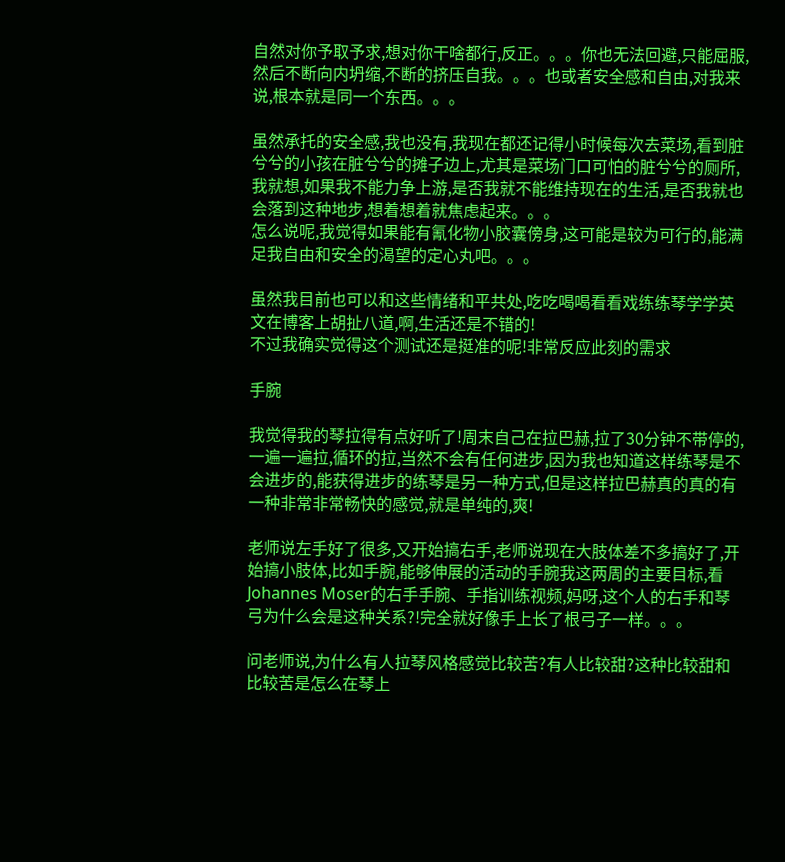自然对你予取予求,想对你干啥都行,反正。。。你也无法回避,只能屈服,然后不断向内坍缩,不断的挤压自我。。。也或者安全感和自由,对我来说,根本就是同一个东西。。。

虽然承托的安全感,我也没有,我现在都还记得小时候每次去菜场,看到脏兮兮的小孩在脏兮兮的摊子边上,尤其是菜场门口可怕的脏兮兮的厕所,我就想,如果我不能力争上游,是否我就不能维持现在的生活,是否我就也会落到这种地步,想着想着就焦虑起来。。。
怎么说呢,我觉得如果能有氰化物小胶囊傍身,这可能是较为可行的,能满足我自由和安全的渴望的定心丸吧。。。

虽然我目前也可以和这些情绪和平共处,吃吃喝喝看看戏练练琴学学英文在博客上胡扯八道,啊,生活还是不错的!
不过我确实觉得这个测试还是挺准的呢!非常反应此刻的需求

手腕

我觉得我的琴拉得有点好听了!周末自己在拉巴赫,拉了30分钟不带停的,一遍一遍拉,循环的拉,当然不会有任何进步,因为我也知道这样练琴是不会进步的,能获得进步的练琴是另一种方式,但是这样拉巴赫真的真的有一种非常非常畅快的感觉,就是单纯的,爽!

老师说左手好了很多,又开始搞右手,老师说现在大肢体差不多搞好了,开始搞小肢体,比如手腕,能够伸展的活动的手腕我这两周的主要目标,看Johannes Moser的右手手腕、手指训练视频,妈呀,这个人的右手和琴弓为什么会是这种关系?!完全就好像手上长了根弓子一样。。。

问老师说,为什么有人拉琴风格感觉比较苦?有人比较甜?这种比较甜和比较苦是怎么在琴上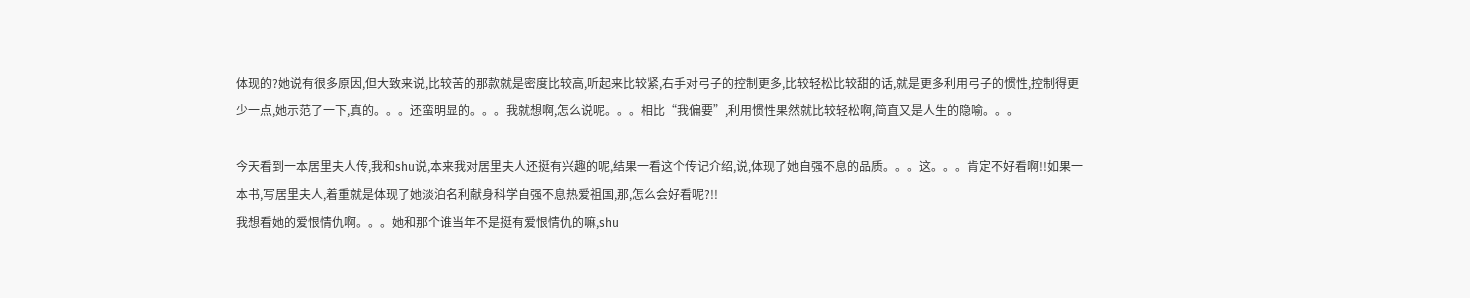体现的?她说有很多原因,但大致来说,比较苦的那款就是密度比较高,听起来比较紧,右手对弓子的控制更多,比较轻松比较甜的话,就是更多利用弓子的惯性,控制得更少一点,她示范了一下,真的。。。还蛮明显的。。。我就想啊,怎么说呢。。。相比“我偏要”,利用惯性果然就比较轻松啊,简直又是人生的隐喻。。。

今天看到一本居里夫人传,我和shu说,本来我对居里夫人还挺有兴趣的呢,结果一看这个传记介绍,说,体现了她自强不息的品质。。。这。。。肯定不好看啊!!如果一本书,写居里夫人,着重就是体现了她淡泊名利献身科学自强不息热爱祖国,那,怎么会好看呢?!!
我想看她的爱恨情仇啊。。。她和那个谁当年不是挺有爱恨情仇的嘛,shu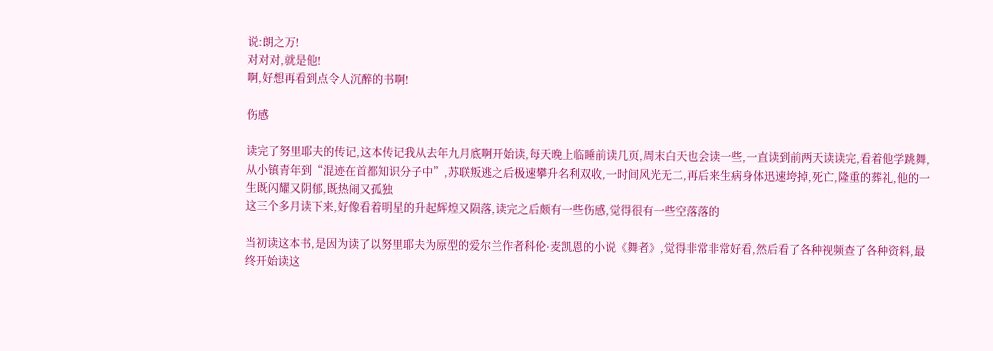说:朗之万!
对对对,就是他!
啊,好想再看到点令人沉醉的书啊!

伤感

读完了努里耶夫的传记,这本传记我从去年九月底啊开始读,每天晚上临睡前读几页,周末白天也会读一些,一直读到前两天读读完,看着他学跳舞,从小镇青年到“混迹在首都知识分子中”,苏联叛逃之后极速攀升名利双收,一时间风光无二,再后来生病身体迅速垮掉,死亡,隆重的葬礼,他的一生既闪耀又阴郁,既热闹又孤独
这三个多月读下来,好像看着明星的升起辉煌又陨落,读完之后颇有一些伤感,觉得很有一些空落落的

当初读这本书,是因为读了以努里耶夫为原型的爱尔兰作者科伦·麦凯恩的小说《舞者》,觉得非常非常好看,然后看了各种视频查了各种资料,最终开始读这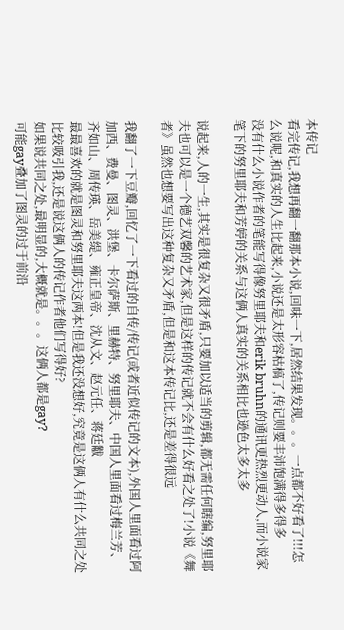本传记
看完传记,我想再翻一翻那本小说,回味一下,居然结果发现。。。一点都不好看了!!!怎么说呢,和真实的人生比起来,小说还是太形容枯槁了,传记则要丰沛饱满得多得多
没有什么小说作者的笔能写得像努里耶夫和erik bruhn的通讯更热烈更动人,而小说家笔下的努里耶夫和芳婷的关系与这俩人真实的关系相比也逊色太多太多

说起来,人的一生,其实是很复杂又很矛盾,只要加以适当的剪辑,都无需任何瞎编,努里耶夫也可以是一个德艺双馨的艺术家,但是这样的传记就不会有什么好看之处了!小说《舞者》虽然也想要写出这种复杂又矛盾,但是和这本传记比,还是差得很远

我翻了一下豆瓣,回忆了一下看过的自传/传记(或者近似传记的文本),外国人里面看过阿加西、费曼、图灵、洪堡、卡尔萨斯、里赫特、努里耶夫、中国人里面看过梅兰芳、齐如山、周传瑛、岳美缇、雍正皇帝、沈从文、赵元任、蒋廷黻
最最喜欢的就是图灵和努里耶夫这两本!但是我还没想好,究竟是这俩人有什么共同之处比较吸引我,还是说这俩人的传记作者他们写得好?
如果说共同之处,最明显的,大概就是。。。这俩人都是gay?
可能gay叠加了图灵的过于前沿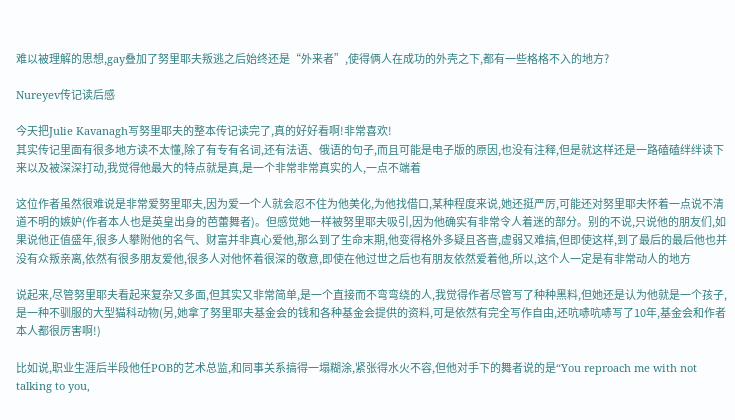难以被理解的思想,gay叠加了努里耶夫叛逃之后始终还是“外来者”,使得俩人在成功的外壳之下,都有一些格格不入的地方?

Nureyev传记读后感

今天把Julie Kavanagh写努里耶夫的整本传记读完了,真的好好看啊!非常喜欢!
其实传记里面有很多地方读不太懂,除了有专有名词,还有法语、俄语的句子,而且可能是电子版的原因,也没有注释,但是就这样还是一路磕磕绊绊读下来以及被深深打动,我觉得他最大的特点就是真,是一个非常非常真实的人,一点不端着

这位作者虽然很难说是非常爱努里耶夫,因为爱一个人就会忍不住为他美化,为他找借口,某种程度来说,她还挺严厉,可能还对努里耶夫怀着一点说不清道不明的嫉妒(作者本人也是英皇出身的芭蕾舞者)。但感觉她一样被努里耶夫吸引,因为他确实有非常令人着迷的部分。别的不说,只说他的朋友们,如果说他正值盛年,很多人攀附他的名气、财富并非真心爱他,那么到了生命末期,他变得格外多疑且吝啬,虚弱又难搞,但即使这样,到了最后的最后他也并没有众叛亲离,依然有很多朋友爱他,很多人对他怀着很深的敬意,即使在他过世之后也有朋友依然爱着他,所以,这个人一定是有非常动人的地方

说起来,尽管努里耶夫看起来复杂又多面,但其实又非常简单,是一个直接而不弯弯绕的人,我觉得作者尽管写了种种黑料,但她还是认为他就是一个孩子,是一种不驯服的大型猫科动物(另,她拿了努里耶夫基金会的钱和各种基金会提供的资料,可是依然有完全写作自由,还吭哧吭哧写了10年,基金会和作者本人都很厉害啊!)

比如说,职业生涯后半段他任POB的艺术总监,和同事关系搞得一塌糊涂,紧张得水火不容,但他对手下的舞者说的是“You reproach me with not talking to you,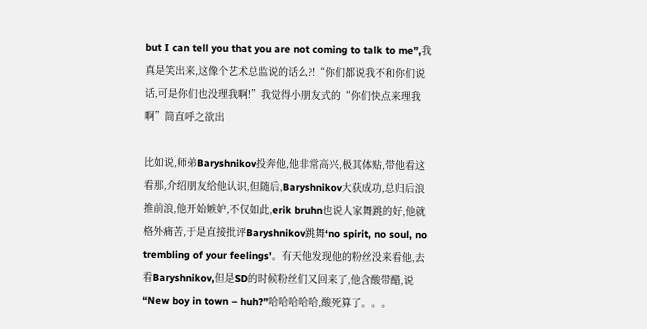but I can tell you that you are not coming to talk to me”,我真是笑出来,这像个艺术总监说的话么?!“你们都说我不和你们说话,可是你们也没理我啊!”我觉得小朋友式的“你们快点来理我啊”简直呼之欲出

比如说,师弟Baryshnikov投奔他,他非常高兴,极其体贴,带他看这看那,介绍朋友给他认识,但随后,Baryshnikov大获成功,总归后浪推前浪,他开始嫉妒,不仅如此,erik bruhn也说人家舞跳的好,他就格外痛苦,于是直接批评Baryshnikov跳舞‘no spirit, no soul, no trembling of your feelings’。有天他发现他的粉丝没来看他,去看Baryshnikov,但是SD的时候粉丝们又回来了,他含酸带醋,说“New boy in town – huh?”哈哈哈哈哈,酸死算了。。。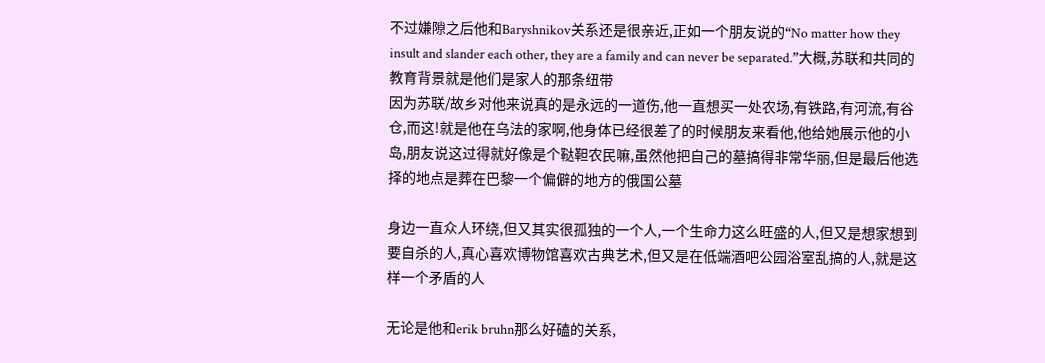不过嫌隙之后他和Baryshnikov关系还是很亲近,正如一个朋友说的“No matter how they insult and slander each other, they are a family and can never be separated.”大概,苏联和共同的教育背景就是他们是家人的那条纽带
因为苏联/故乡对他来说真的是永远的一道伤,他一直想买一处农场,有铁路,有河流,有谷仓,而这!就是他在乌法的家啊,他身体已经很差了的时候朋友来看他,他给她展示他的小岛,朋友说这过得就好像是个鞑靼农民嘛,虽然他把自己的墓搞得非常华丽,但是最后他选择的地点是葬在巴黎一个偏僻的地方的俄国公墓

身边一直众人环绕,但又其实很孤独的一个人,一个生命力这么旺盛的人,但又是想家想到要自杀的人,真心喜欢博物馆喜欢古典艺术,但又是在低端酒吧公园浴室乱搞的人,就是这样一个矛盾的人

无论是他和erik bruhn那么好磕的关系,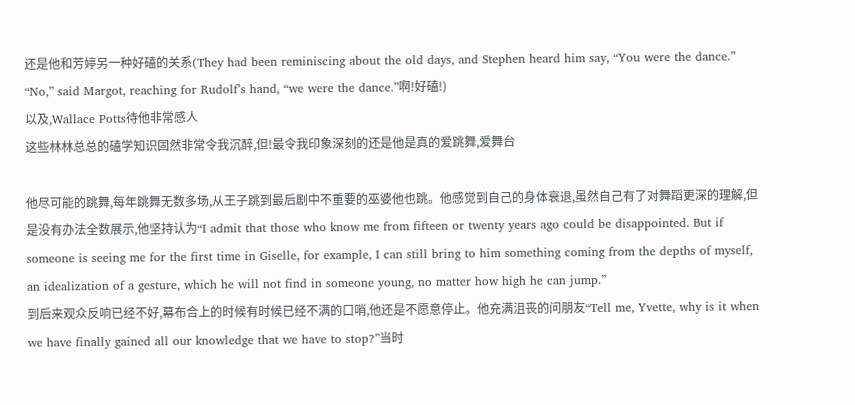还是他和芳婷另一种好磕的关系(They had been reminiscing about the old days, and Stephen heard him say, “You were the dance.” “No,” said Margot, reaching for Rudolf’s hand, “we were the dance.”啊!好磕!)
以及,Wallace Potts待他非常感人
这些林林总总的磕学知识固然非常令我沉醉,但!最令我印象深刻的还是他是真的爱跳舞,爱舞台

他尽可能的跳舞,每年跳舞无数多场,从王子跳到最后剧中不重要的巫婆他也跳。他感觉到自己的身体衰退,虽然自己有了对舞蹈更深的理解,但是没有办法全数展示,他坚持认为“I admit that those who know me from fifteen or twenty years ago could be disappointed. But if someone is seeing me for the first time in Giselle, for example, I can still bring to him something coming from the depths of myself, an idealization of a gesture, which he will not find in someone young, no matter how high he can jump.”
到后来观众反响已经不好,幕布合上的时候有时候已经不满的口哨,他还是不愿意停止。他充满沮丧的问朋友“Tell me, Yvette, why is it when we have finally gained all our knowledge that we have to stop?”当时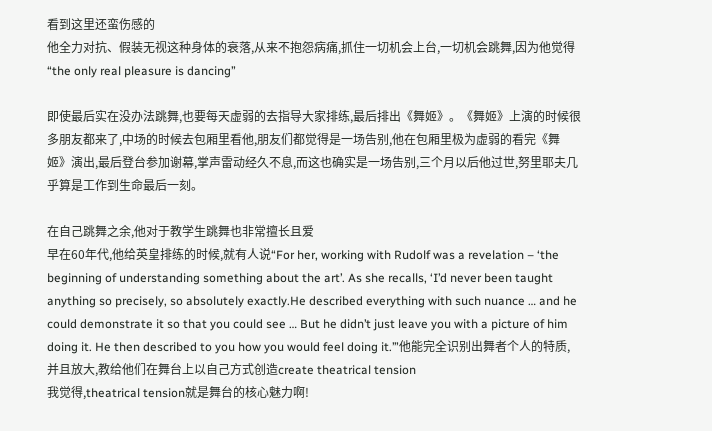看到这里还蛮伤感的
他全力对抗、假装无视这种身体的衰落,从来不抱怨病痛,抓住一切机会上台,一切机会跳舞,因为他觉得“the only real pleasure is dancing”

即使最后实在没办法跳舞,也要每天虚弱的去指导大家排练,最后排出《舞姬》。《舞姬》上演的时候很多朋友都来了,中场的时候去包厢里看他,朋友们都觉得是一场告别,他在包厢里极为虚弱的看完《舞姬》演出,最后登台参加谢幕,掌声雷动经久不息,而这也确实是一场告别,三个月以后他过世,努里耶夫几乎算是工作到生命最后一刻。

在自己跳舞之余,他对于教学生跳舞也非常擅长且爱
早在60年代,他给英皇排练的时候,就有人说“For her, working with Rudolf was a revelation – ‘the beginning of understanding something about the art’. As she recalls, ‘I’d never been taught anything so precisely, so absolutely exactly.He described everything with such nuance … and he could demonstrate it so that you could see … But he didn’t just leave you with a picture of him doing it. He then described to you how you would feel doing it.’”他能完全识别出舞者个人的特质,并且放大,教给他们在舞台上以自己方式创造create theatrical tension
我觉得,theatrical tension就是舞台的核心魅力啊!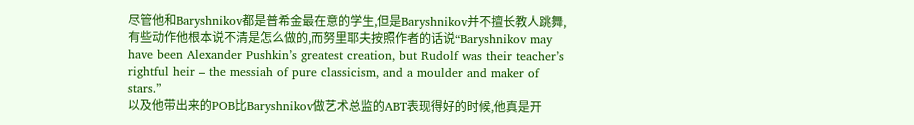尽管他和Baryshnikov都是普希金最在意的学生,但是Baryshnikov并不擅长教人跳舞,有些动作他根本说不清是怎么做的,而努里耶夫按照作者的话说“Baryshnikov may have been Alexander Pushkin’s greatest creation, but Rudolf was their teacher’s rightful heir – the messiah of pure classicism, and a moulder and maker of stars.”
以及他带出来的POB比Baryshnikov做艺术总监的ABT表现得好的时候,他真是开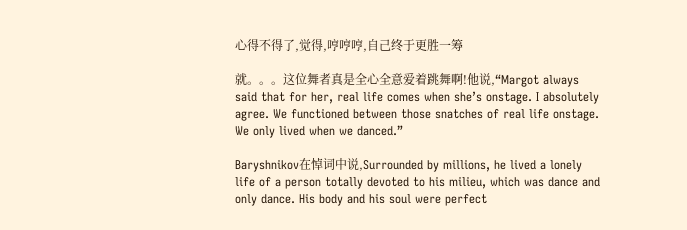心得不得了,觉得,哼哼哼,自己终于更胜一筹

就。。。这位舞者真是全心全意爱着跳舞啊!他说,“Margot always said that for her, real life comes when she’s onstage. I absolutely agree. We functioned between those snatches of real life onstage. We only lived when we danced.”

Baryshnikov在悼词中说,Surrounded by millions, he lived a lonely life of a person totally devoted to his milieu, which was dance and only dance. His body and his soul were perfect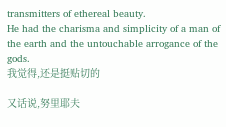transmitters of ethereal beauty.
He had the charisma and simplicity of a man of the earth and the untouchable arrogance of the gods.
我觉得,还是挺贴切的

又话说,努里耶夫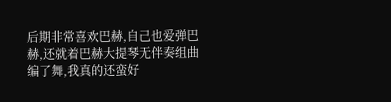后期非常喜欢巴赫,自己也爱弹巴赫,还就着巴赫大提琴无伴奏组曲编了舞,我真的还蛮好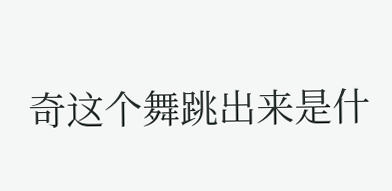奇这个舞跳出来是什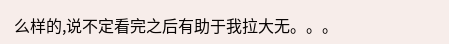么样的,说不定看完之后有助于我拉大无。。。